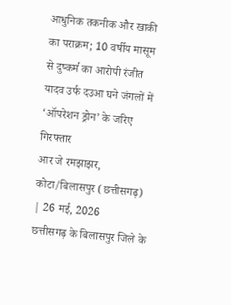आधुनिक तकनीक और खाकी का पराक्रम; 10 वर्षीय मासूम से दुष्कर्म का आरोपी रंजीत यादव उर्फ दउआ घने जंगलों में ‘ऑपरेशन ड्रोन’ के जरिए गिरफ्तार
आर जे रमझाझर,
कोटा/बिलासपुर (छत्तीसगढ़) | 26 मई, 2026
छत्तीसगढ़ के बिलासपुर जिले के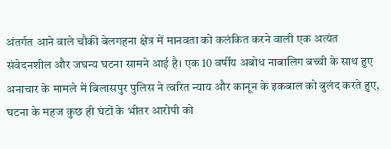अंतर्गत आने वाले चौकी बेलगहना क्षेत्र में मानवता को कलंकित करने वाली एक अत्यंत संवेदनशील और जघन्य घटना सामने आई है। एक 10 वर्षीय अबोध नाबालिग बच्ची के साथ हुए अनाचार के मामले में बिलासपुर पुलिस ने त्वरित न्याय और कानून के इकबाल को बुलंद करते हुए, घटना के महज कुछ ही घंटों के भीतर आरोपी को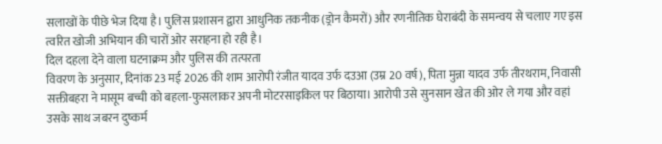सलाखों के पीछे भेज दिया है। पुलिस प्रशासन द्वारा आधुनिक तकनीक (ड्रोन कैमरों) और रणनीतिक घेराबंदी के समन्वय से चलाए गए इस त्वरित खोजी अभियान की चारों ओर सराहना हो रही है।
दिल दहला देने वाला घटनाक्रम और पुलिस की तत्परता
विवरण के अनुसार, दिनांक 23 मई 2026 की शाम आरोपी रंजीत यादव उर्फ दउआ (उम्र 20 वर्ष), पिता मुन्ना यादव उर्फ तीरथराम, निवासी सक्तीबहरा ने मासूम बच्ची को बहला-फुसलाकर अपनी मोटरसाइकिल पर बिठाया। आरोपी उसे सुनसान खेत की ओर ले गया और वहां उसके साथ जबरन दुष्कर्म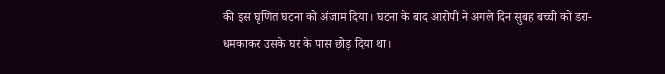की इस घृणित घटना को अंजाम दिया। घटना के बाद आरोपी ने अगले दिन सुबह बच्ची को डरा-धमकाकर उसके घर के पास छोड़ दिया था।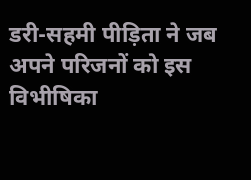डरी-सहमी पीड़िता ने जब अपने परिजनों को इस विभीषिका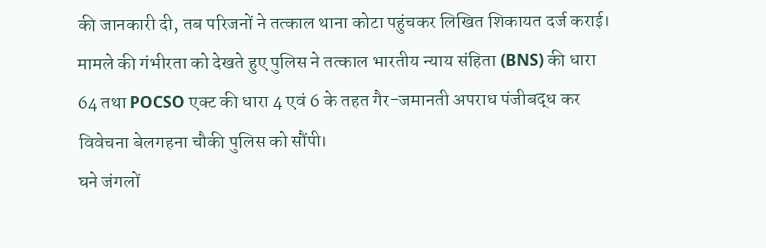की जानकारी दी, तब परिजनों ने तत्काल थाना कोटा पहुंचकर लिखित शिकायत दर्ज कराई। मामले की गंभीरता को देखते हुए पुलिस ने तत्काल भारतीय न्याय संहिता (BNS) की धारा 64 तथा POCSO एक्ट की धारा 4 एवं 6 के तहत गैर-जमानती अपराध पंजीबद्ध कर विवेचना बेलगहना चौकी पुलिस को सौंपी।
घने जंगलों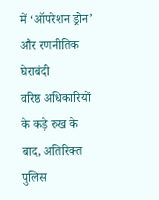में ‘ऑपरेशन ड्रोन’ और रणनीतिक घेराबंदी
वरिष्ठ अधिकारियों के कड़े रुख के बाद, अतिरिक्त पुलिस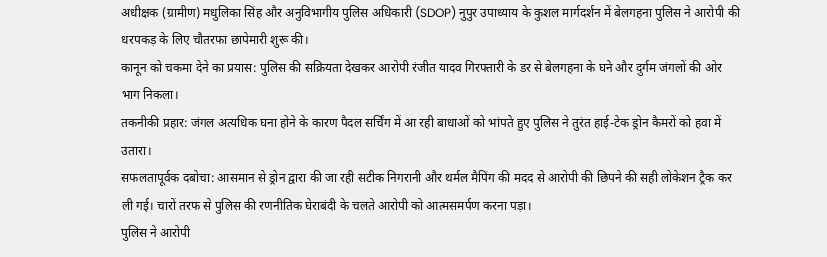अधीक्षक (ग्रामीण) मधुलिका सिंह और अनुविभागीय पुलिस अधिकारी (SDOP) नुपुर उपाध्याय के कुशल मार्गदर्शन में बेलगहना पुलिस ने आरोपी की धरपकड़ के लिए चौतरफा छापेमारी शुरू की।
कानून को चकमा देने का प्रयास: पुलिस की सक्रियता देखकर आरोपी रंजीत यादव गिरफ्तारी के डर से बेलगहना के घने और दुर्गम जंगलों की ओर भाग निकला।
तकनीकी प्रहार: जंगल अत्यधिक घना होने के कारण पैदल सर्चिंग में आ रही बाधाओं को भांपते हुए पुलिस ने तुरंत हाई-टेक ड्रोन कैमरों को हवा में उतारा।
सफलतापूर्वक दबोचा: आसमान से ड्रोन द्वारा की जा रही सटीक निगरानी और थर्मल मैपिंग की मदद से आरोपी की छिपने की सही लोकेशन ट्रैक कर ली गई। चारों तरफ से पुलिस की रणनीतिक घेराबंदी के चलते आरोपी को आत्मसमर्पण करना पड़ा।
पुलिस ने आरोपी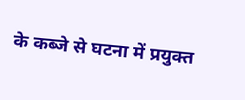के कब्जे से घटना में प्रयुक्त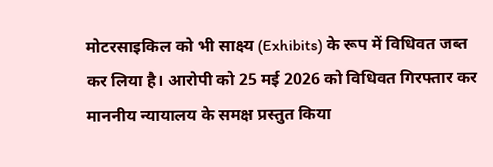मोटरसाइकिल को भी साक्ष्य (Exhibits) के रूप में विधिवत जब्त कर लिया है। आरोपी को 25 मई 2026 को विधिवत गिरफ्तार कर माननीय न्यायालय के समक्ष प्रस्तुत किया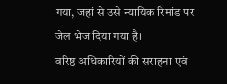गया, जहां से उसे न्यायिक रिमांड पर जेल भेज दिया गया है।
वरिष्ठ अधिकारियों की सराहना एवं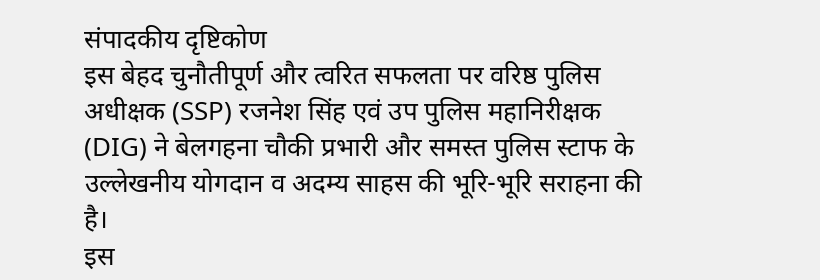संपादकीय दृष्टिकोण
इस बेहद चुनौतीपूर्ण और त्वरित सफलता पर वरिष्ठ पुलिस अधीक्षक (SSP) रजनेश सिंह एवं उप पुलिस महानिरीक्षक (DIG) ने बेलगहना चौकी प्रभारी और समस्त पुलिस स्टाफ के उल्लेखनीय योगदान व अदम्य साहस की भूरि-भूरि सराहना की है।
इस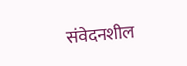संवेदनशील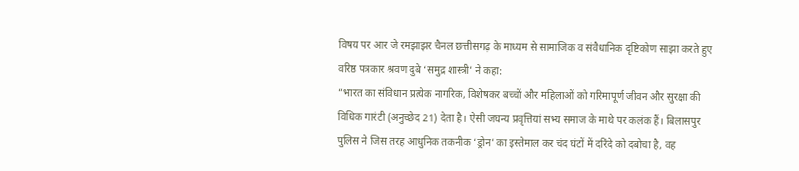विषय पर आर जे रमझाझर चैनल छत्तीसगढ़ के माध्यम से सामाजिक व संवैधानिक दृष्टिकोण साझा करते हुए वरिष्ठ पत्रकार श्रवण दुबे ‘समुद्र शास्त्री’ ने कहा:
”भारत का संविधान प्रत्येक नागरिक, विशेषकर बच्चों और महिलाओं को गरिमापूर्ण जीवन और सुरक्षा की विधिक गारंटी (अनुच्छेद 21) देता है। ऐसी जघन्य प्रवृत्तियां सभ्य समाज के माथे पर कलंक हैं। बिलासपुर पुलिस ने जिस तरह आधुनिक तकनीक ‘ड्रोन’ का इस्तेमाल कर चंद घंटों में दरिंदे को दबोचा है, वह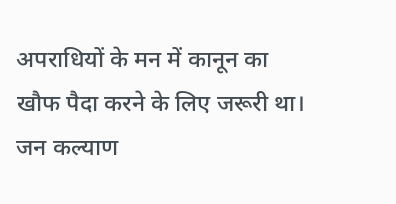अपराधियों के मन में कानून का खौफ पैदा करने के लिए जरूरी था। जन कल्याण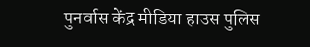पुनर्वास केंद्र मीडिया हाउस पुलिस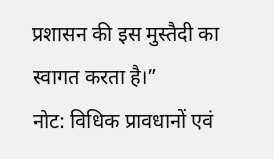प्रशासन की इस मुस्तैदी का स्वागत करता है।”
नोट: विधिक प्रावधानों एवं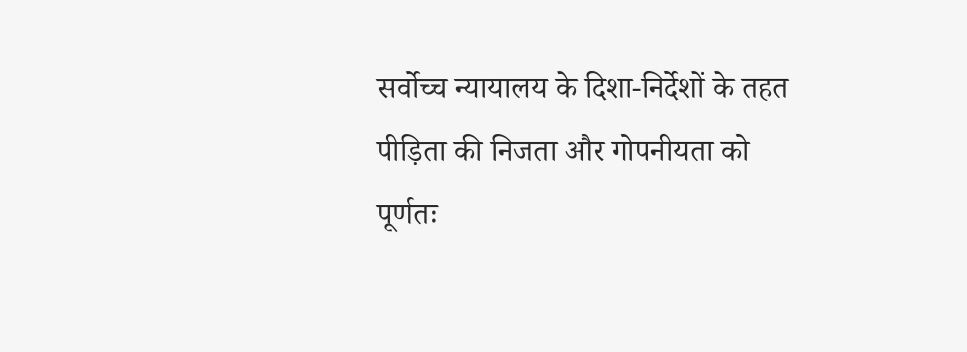सर्वोच्च न्यायालय के दिशा-निर्देशों के तहत पीड़िता की निजता और गोपनीयता को पूर्णतः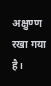अक्षुण्ण रखा गया है।